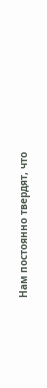Нам постоянно твердят, что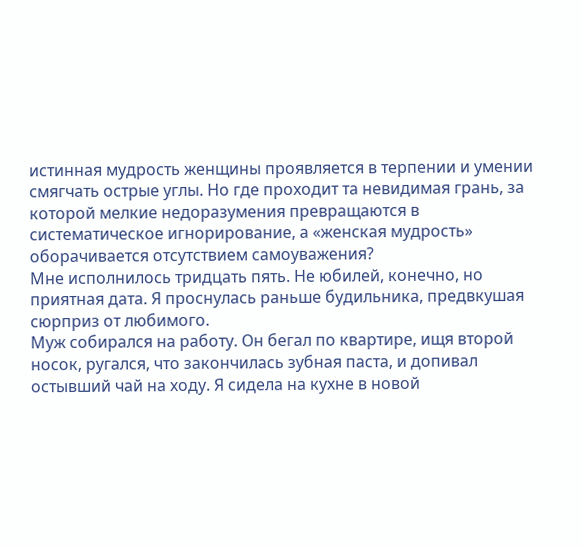истинная мудрость женщины проявляется в терпении и умении смягчать острые углы. Но где проходит та невидимая грань, за которой мелкие недоразумения превращаются в систематическое игнорирование, а «женская мудрость» оборачивается отсутствием самоуважения?
Мне исполнилось тридцать пять. Не юбилей, конечно, но приятная дата. Я проснулась раньше будильника, предвкушая сюрприз от любимого.
Муж собирался на работу. Он бегал по квартире, ищя второй носок, ругался, что закончилась зубная паста, и допивал остывший чай на ходу. Я сидела на кухне в новой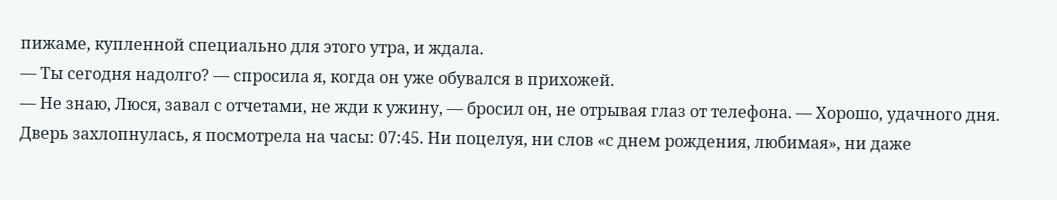пижаме, купленной специально для этого утра, и ждала.
— Ты сегодня надолго? — спросила я, когда он уже обувался в прихожей.
— Не знаю, Люся, завал с отчетами, не жди к ужину, — бросил он, не отрывая глаз от телефона. — Хорошо, удачного дня.
Дверь захлопнулась, я посмотрела на часы: 07:45. Ни поцелуя, ни слов «с днем рождения, любимая», ни даже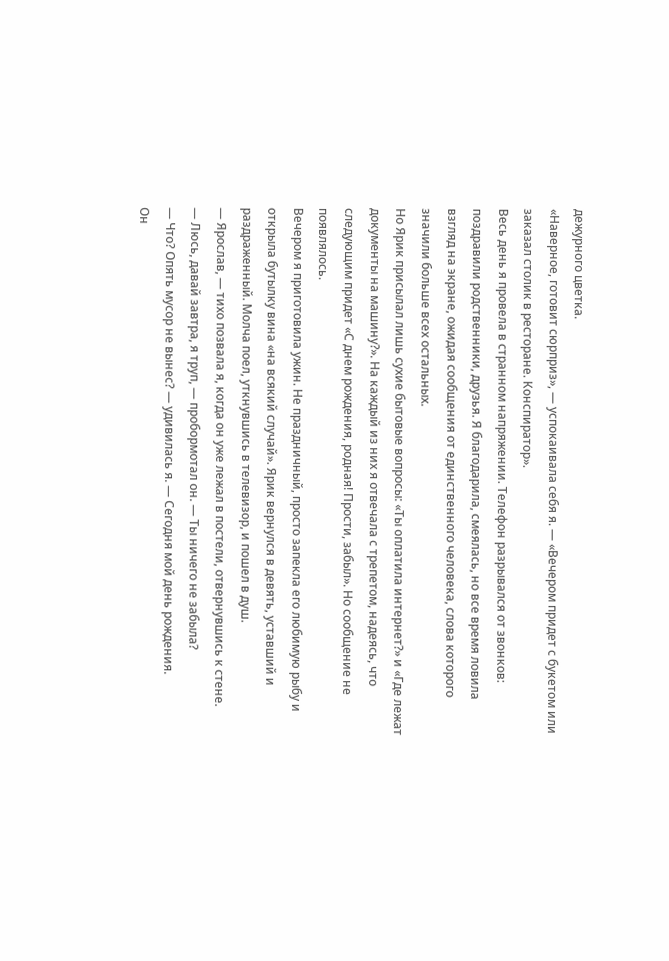дежурного цветка.
«Наверное, готовит сюрприз», — успокаивала себя я. — «Вечером придет с букетом или заказал столик в ресторане. Конспиратор».
Весь день я провела в странном напряжении. Телефон разрывался от звонков: поздравили родственники, друзья. Я благодарила, смеялась, но все время ловила взгляд на экране, ожидая сообщения от единственного человека, слова которого значили больше всех остальных.
Но Ярик присылал лишь сухие бытовые вопросы: «Ты оплатила интернет?» и «Где лежат документы на машину?». На каждый из них я отвечала с трепетом, надеясь, что следующим придет «С днем рождения, родная! Прости, забыл». Но сообщение не появлялось.
Вечером я приготовила ужин. Не праздничный, просто запекла его любимую рыбу и открыла бутылку вина «на всякий случай». Ярик вернулся в девять, уставший и раздраженный. Молча поел, уткнувшись в телевизор, и пошел в душ.
— Ярослав, — тихо позвала я, когда он уже лежал в постели, отвернувшись к стене.
— Люсь, давай завтра, я труп, — пробормотал он. — Ты ничего не забыла?
— Что? Опять мусор не вынес? — удивилась я. — Сегодня мой день рождения.
Он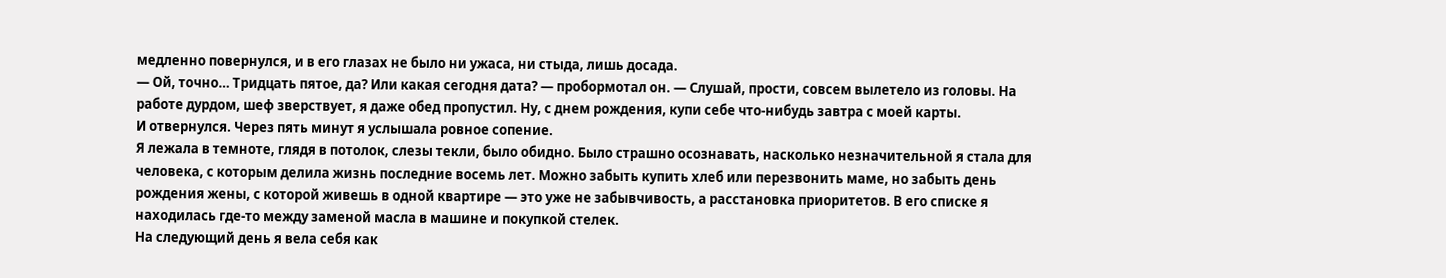медленно повернулся, и в его глазах не было ни ужаса, ни стыда, лишь досада.
— Ой, точно… Тридцать пятое, да? Или какая сегодня дата? — пробормотал он. — Слушай, прости, совсем вылетело из головы. На работе дурдом, шеф зверствует, я даже обед пропустил. Ну, с днем рождения, купи себе что-нибудь завтра с моей карты.
И отвернулся. Через пять минут я услышала ровное сопение.
Я лежала в темноте, глядя в потолок, слезы текли, было обидно. Было страшно осознавать, насколько незначительной я стала для человека, с которым делила жизнь последние восемь лет. Можно забыть купить хлеб или перезвонить маме, но забыть день рождения жены, с которой живешь в одной квартире — это уже не забывчивость, а расстановка приоритетов. В его списке я находилась где-то между заменой масла в машине и покупкой стелек.
На следующий день я вела себя как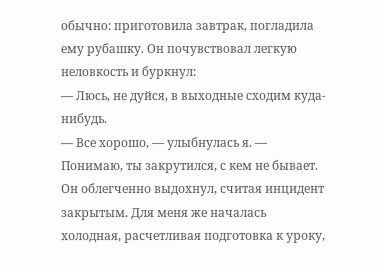обычно: приготовила завтрак, погладила ему рубашку. Он почувствовал легкую неловкость и буркнул:
— Люсь, не дуйся, в выходные сходим куда-нибудь.
— Все хорошо, — улыбнулась я. — Понимаю, ты закрутился, с кем не бывает.
Он облегченно выдохнул, считая инцидент закрытым. Для меня же началась холодная, расчетливая подготовка к уроку,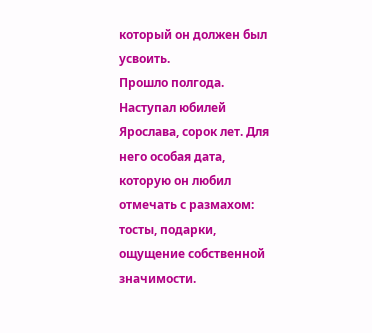который он должен был усвоить.
Прошло полгода. Наступал юбилей Ярослава, сорок лет. Для него особая дата, которую он любил отмечать с размахом: тосты, подарки, ощущение собственной значимости.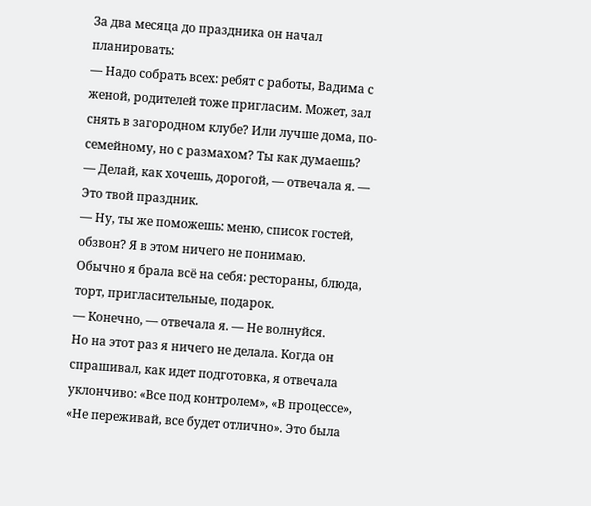За два месяца до праздника он начал планировать:
— Надо собрать всех: ребят с работы, Вадима с женой, родителей тоже пригласим. Может, зал снять в загородном клубе? Или лучше дома, по-семейному, но с размахом? Ты как думаешь?
— Делай, как хочешь, дорогой, — отвечала я. — Это твой праздник.
— Ну, ты же поможешь: меню, список гостей, обзвон? Я в этом ничего не понимаю.
Обычно я брала всё на себя: рестораны, блюда, торт, пригласительные, подарок.
— Конечно, — отвечала я. — Не волнуйся.
Но на этот раз я ничего не делала. Когда он спрашивал, как идет подготовка, я отвечала уклончиво: «Все под контролем», «В процессе», «Не переживай, все будет отлично». Это была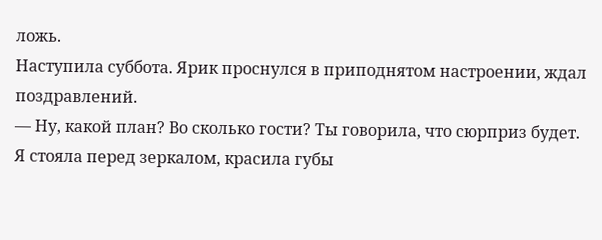ложь.
Наступила суббота. Ярик проснулся в приподнятом настроении, ждал поздравлений.
— Ну, какой план? Во сколько гости? Ты говорила, что сюрприз будет.
Я стояла перед зеркалом, красила губы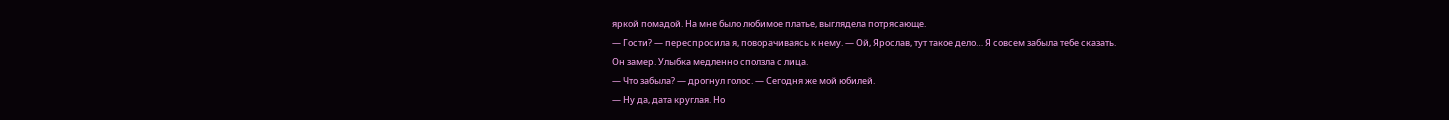яркой помадой. На мне было любимое платье, выглядела потрясающе.
— Гости? — переспросила я, поворачиваясь к нему. — Ой, Ярослав, тут такое дело… Я совсем забыла тебе сказать.
Он замер. Улыбка медленно сползла с лица.
— Что забыла? — дрогнул голос. — Сегодня же мой юбилей.
— Ну да, дата круглая. Но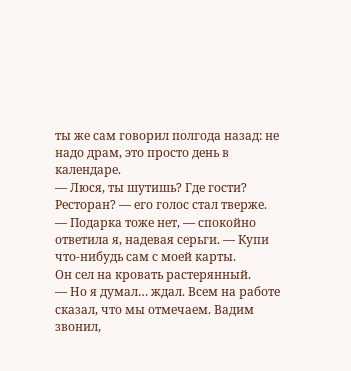ты же сам говорил полгода назад: не надо драм, это просто день в календаре.
— Люся, ты шутишь? Где гости? Ресторан? — его голос стал тверже.
— Подарка тоже нет, — спокойно ответила я, надевая серьги. — Купи что-нибудь сам с моей карты.
Он сел на кровать растерянный.
— Но я думал… ждал. Всем на работе сказал, что мы отмечаем. Вадим звонил,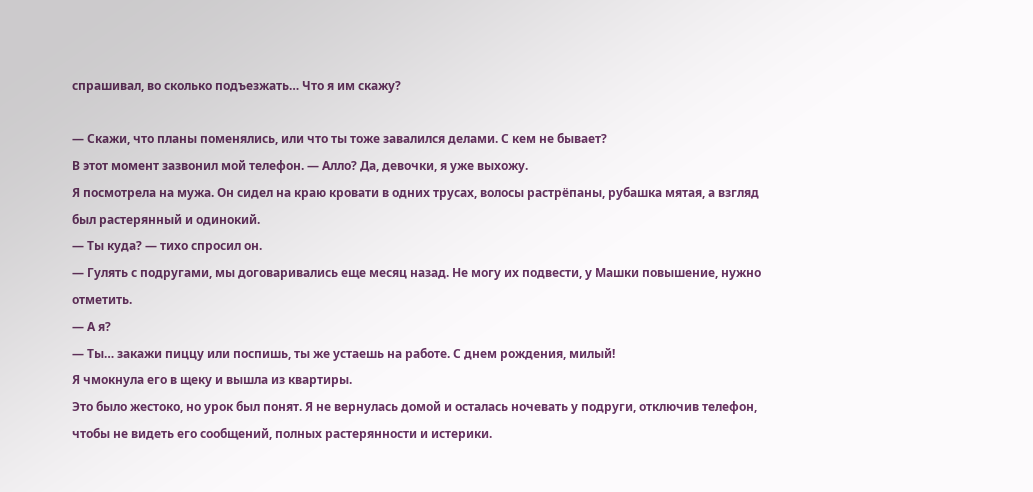спрашивал, во сколько подъезжать… Что я им скажу?

— Скажи, что планы поменялись, или что ты тоже завалился делами. С кем не бывает?
В этот момент зазвонил мой телефон. — Алло? Да, девочки, я уже выхожу.
Я посмотрела на мужа. Он сидел на краю кровати в одних трусах, волосы растрёпаны, рубашка мятая, а взгляд был растерянный и одинокий.
— Ты куда? — тихо спросил он.
— Гулять с подругами, мы договаривались еще месяц назад. Не могу их подвести, у Машки повышение, нужно отметить.
— А я?
— Ты… закажи пиццу или поспишь, ты же устаешь на работе. С днем рождения, милый!
Я чмокнула его в щеку и вышла из квартиры.
Это было жестоко, но урок был понят. Я не вернулась домой и осталась ночевать у подруги, отключив телефон, чтобы не видеть его сообщений, полных растерянности и истерики.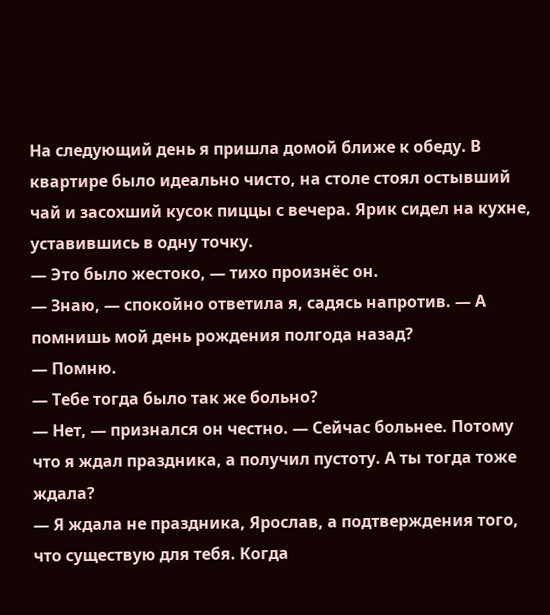На следующий день я пришла домой ближе к обеду. В квартире было идеально чисто, на столе стоял остывший чай и засохший кусок пиццы с вечера. Ярик сидел на кухне, уставившись в одну точку.
— Это было жестоко, — тихо произнёс он.
— Знаю, — спокойно ответила я, садясь напротив. — А помнишь мой день рождения полгода назад?
— Помню.
— Тебе тогда было так же больно?
— Нет, — признался он честно. — Сейчас больнее. Потому что я ждал праздника, а получил пустоту. А ты тогда тоже ждала?
— Я ждала не праздника, Ярослав, а подтверждения того, что существую для тебя. Когда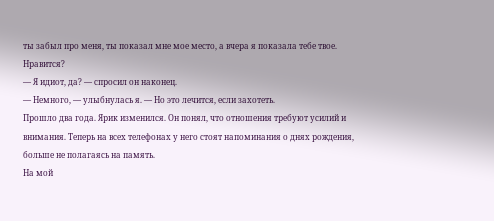ты забыл про меня, ты показал мне мое место, а вчера я показала тебе твое. Нравится?
— Я идиот, да? — спросил он наконец.
— Немного, — улыбнулась я. — Но это лечится, если захотеть.
Прошло два года. Ярик изменился. Он понял, что отношения требуют усилий и внимания. Теперь на всех телефонах у него стоят напоминания о днях рождения, больше не полагаясь на память.
На мой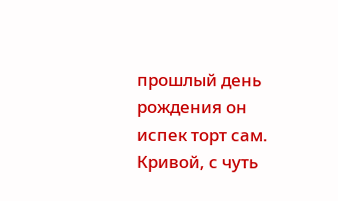прошлый день рождения он испек торт сам. Кривой, с чуть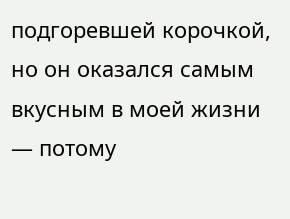подгоревшей корочкой, но он оказался самым вкусным в моей жизни — потому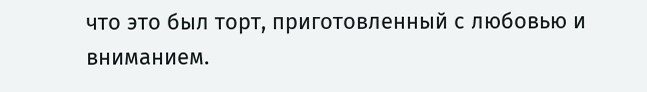что это был торт, приготовленный с любовью и вниманием.